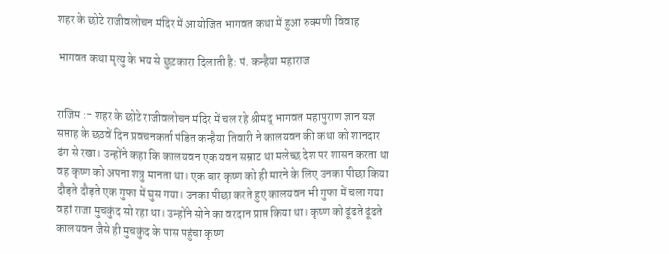शहर के छोटे राजीवलोचन मंदिर में आयोजित भागवत कथा में हुआ रुक्मणी विवाह

भागवत कथा मृत्यु के भय से छुटकारा दिलाती है: पं. कन्हैया महाराज


राजिम :- शहर के छोटे राजीवलोचन मंदिर में चल रहे श्रीमद् भागवत महापुराण ज्ञान यज्ञ सप्ताह के छठवें दिन प्रवचनकर्ता पंडित कन्हैया तिवारी ने कालयवन की कथा को शानदार ढंग से रखा। उन्होंने कहा कि कालयवन एक यवन सम्राट था मलेच्छ देश पर शासन करता था वह कृष्ण को अपना शत्रु मानता था। एक बार कृष्ण को ही मारने के लिए उनका पीछा किया दौड़ते दौड़ते एक गुफा में घुस गया। उनका पीछा करते हुए कालयवन भी गुफा में चला गया वहां राजा मुचकुंद सो रहा था। उन्होंने सोने का वरदान प्राप्त किया था। कृष्ण को ढूंढते ढूंढते कालयवन जैसे ही मुचकुंद के पास पहुंचा कृष्ण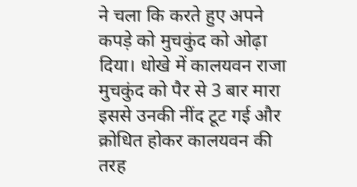ने चला कि करते हुए अपने कपड़े को मुचकुंद को ओढ़ा दिया। धोखे में कालयवन राजा मुचकुंद को पैर से 3 बार मारा इससे उनकी नींद टूट गई और क्रोधित होकर कालयवन की तरह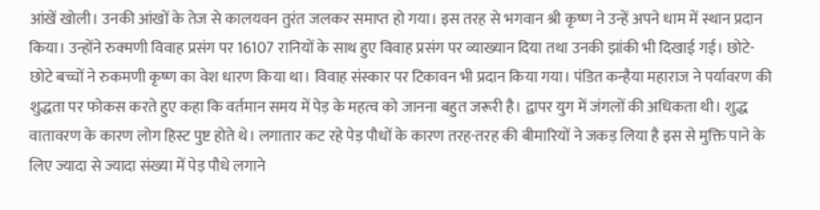आंखें खोली। उनकी आंखों के तेज से कालयवन तुरंत जलकर समाप्त हो गया। इस तरह से भगवान श्री कृष्ण ने उन्हें अपने धाम में स्थान प्रदान किया। उन्होंने रुक्मणी विवाह प्रसंग पर 16107 रानियों के साथ हुए विवाह प्रसंग पर व्याख्यान दिया तथा उनकी झांकी भी दिखाई गई। छोटे-छोटे बच्चों ने रुकमणी कृष्ण का वेश धारण किया था। विवाह संस्कार पर टिकावन भी प्रदान किया गया। पंडित कन्हैया महाराज ने पर्यावरण की शुद्धता पर फोकस करते हुए कहा कि वर्तमान समय में पेड़ के महत्व को जानना बहुत जरूरी है। द्वापर युग में जंगलों की अधिकता थी। शुद्ध वातावरण के कारण लोग हिस्ट पुष्ट होते थे। लगातार कट रहे पेड़ पौधों के कारण तरह-तरह की बीमारियों ने जकड़ लिया है इस से मुक्ति पाने के लिए ज्यादा से ज्यादा संख्या में पेड़ पौधे लगाने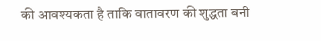की आवश्यकता है ताकि वातावरण की शुद्धता बनी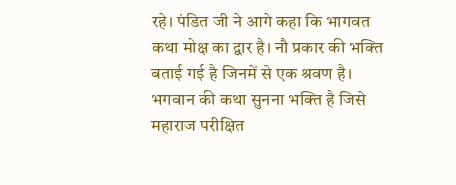रहे। पंडित जी ने आगे कहा कि भागवत कथा मोक्ष का द्वार है। नौ प्रकार की भक्ति बताई गई है जिनमें से एक श्रवण है। भगवान की कथा सुनना भक्ति है जिसे महाराज परीक्षित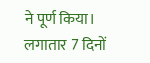ने पूर्ण किया। लगातार 7 दिनों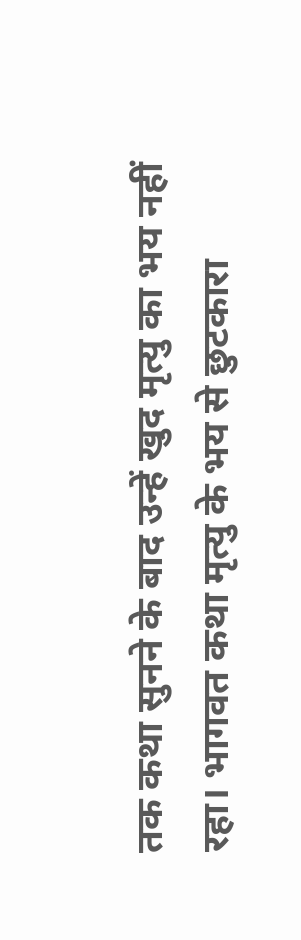तक कथा सुनने के बाद उन्हें खुद मृत्यु का भय नहीं रहा। भागवत कथा मृत्यु के भय से छुटकारा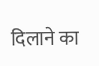दिलाने का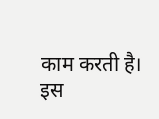काम करती है। इस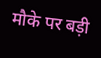मौके पर बड़ी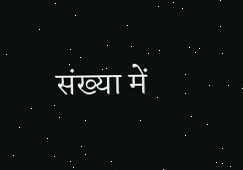संख्या में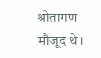श्रोतागण मौजूद थे।